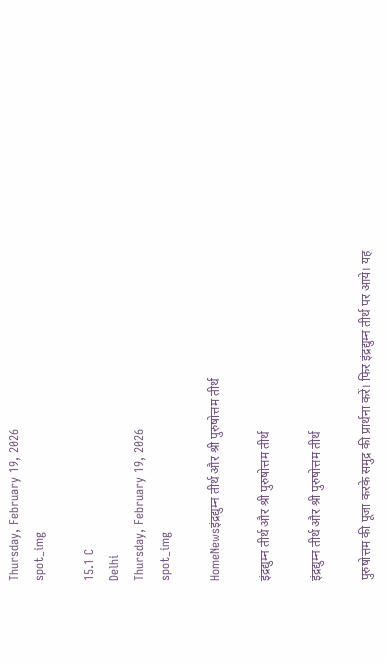Thursday, February 19, 2026
spot_img

15.1 C
Delhi
Thursday, February 19, 2026
spot_img

HomeNewsइंद्रद्युम्न तीर्थ और श्री पुरुषोत्तम तीर्थ

इंद्रद्युम्न तीर्थ और श्री पुरुषोत्तम तीर्थ

इंद्रद्युम्न तीर्थ और श्री पुरुषोत्तम तीर्थ

पुरुषोत्तम की पूजा करके समुद्र की प्रार्थना करें। फिर इंद्रद्युम्न तीर्थ पर आये। यह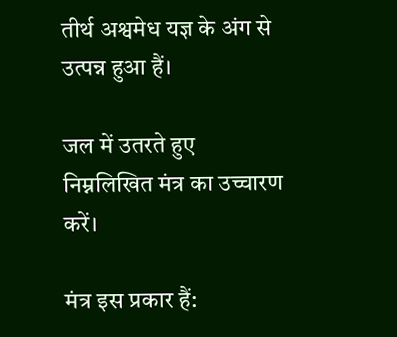तीर्थ अश्वमेध यज्ञ के अंग से उत्पन्न हुआ हैं।

जल में उतरते हुए निम्नलिखित मंत्र का उच्चारण करें।

मंत्र इस प्रकार हैं: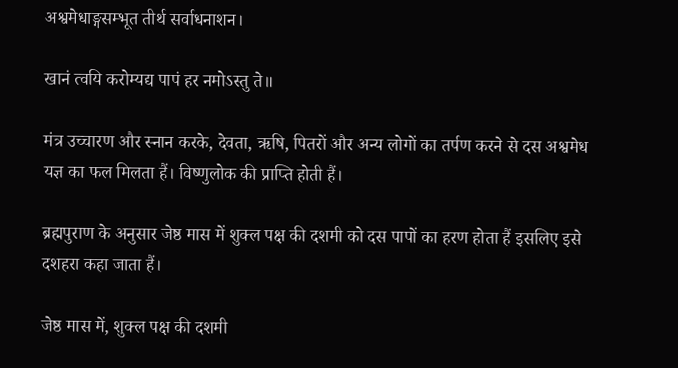अश्वमेधाङ्गसम्भूत तीर्थ सर्वाधनाशन।

खानं त्वयि करोम्यद्य पापं हर नमोऽस्तु ते॥

मंत्र उच्चारण और स्नान करके, देवता, ऋषि, पितरों और अन्य लोगों का तर्पण करने से दस अश्वमेध यज्ञ का फल मिलता हैं। विष्णुलोक की प्राप्ति होती हैं।

ब्रह्मपुराण के अनुसार जेष्ठ मास में शुक्ल पक्ष की दशमी को दस पापों का हरण होता हैं इसलिए इसे दशहरा कहा जाता हैं।

जेष्ठ मास में, शुक्ल पक्ष की दशमी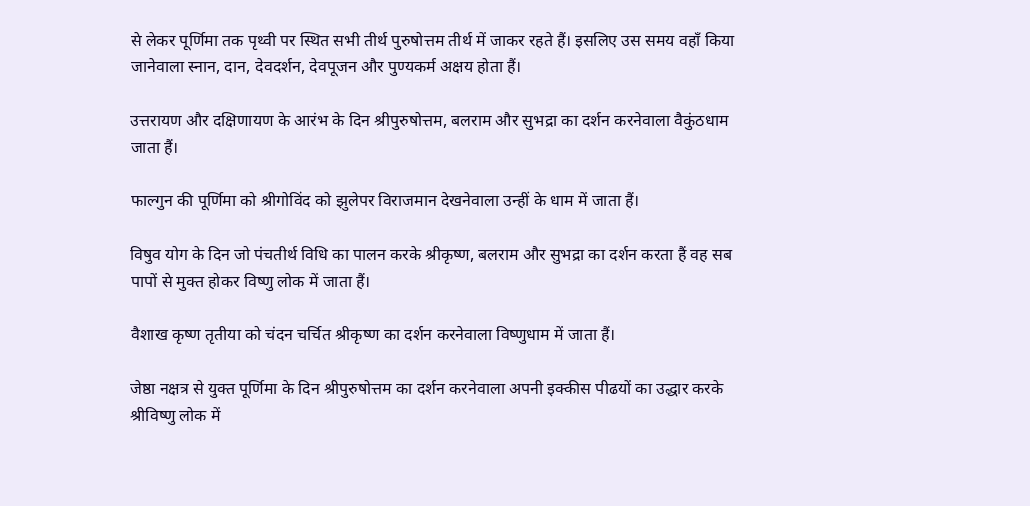से लेकर पूर्णिमा तक पृथ्वी पर स्थित सभी तीर्थ पुरुषोत्तम तीर्थ में जाकर रहते हैं। इसलिए उस समय वहाँ किया जानेवाला स्नान, दान, देवदर्शन, देवपूजन और पुण्यकर्म अक्षय होता हैं।

उत्तरायण और दक्षिणायण के आरंभ के दिन श्रीपुरुषोत्तम, बलराम और सुभद्रा का दर्शन करनेवाला वैकुंठधाम जाता हैं।

फाल्गुन की पूर्णिमा को श्रीगोविंद को झुलेपर विराजमान देखनेवाला उन्हीं के धाम में जाता हैं।

विषुव योग के दिन जो पंचतीर्थ विधि का पालन करके श्रीकृष्ण, बलराम और सुभद्रा का दर्शन करता हैं वह सब पापों से मुक्त होकर विष्णु लोक में जाता हैं।

वैशाख कृष्ण तृतीया को चंदन चर्चित श्रीकृष्ण का दर्शन करनेवाला विष्णुधाम में जाता हैं।

जेष्ठा नक्षत्र से युक्त पूर्णिमा के दिन श्रीपुरुषोत्तम का दर्शन करनेवाला अपनी इक्कीस पीढयों का उद्धार करके श्रीविष्णु लोक में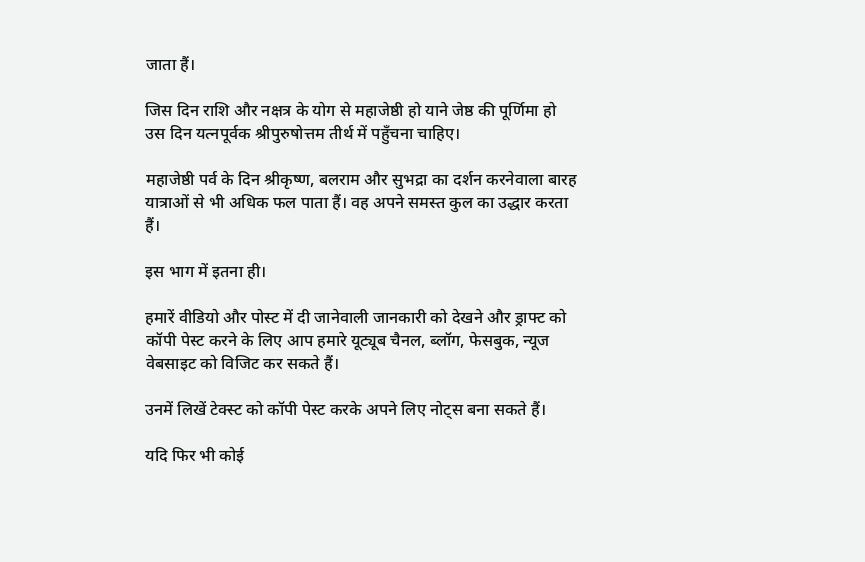जाता हैं।

जिस दिन राशि और नक्षत्र के योग से महाजेष्ठी हो याने जेष्ठ की पूर्णिमा हो उस दिन यत्नपूर्वक श्रीपुरुषोत्तम तीर्थ में पहुँचना चाहिए।

महाजेष्ठी पर्व के दिन श्रीकृष्ण, बलराम और सुभद्रा का दर्शन करनेवाला बारह यात्राओं से भी अधिक फल पाता हैं। वह अपने समस्त कुल का उद्धार करता हैं।

इस भाग में इतना ही।

हमारें वीडियो और पोस्ट में दी जानेवाली जानकारी को देखने और ड्राफ्ट को कॉपी पेस्ट करने के लिए आप हमारे यूट्यूब चैनल, ब्लॉग, फेसबुक, न्यूज वेबसाइट को विजिट कर सकते हैं।

उनमें लिखें टेक्स्ट को कॉपी पेस्ट करके अपने लिए नोट्स बना सकते हैं।

यदि फिर भी कोई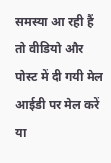समस्या आ रही हैं तो वीडियो और पोस्ट में दी गयी मेल आईडी पर मेल करें या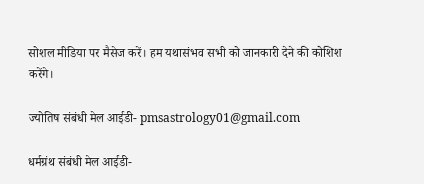सोशल मीडिया पर मैसेज करें। हम यथासंभव सभी को जानकारी देने की कोशिश करेंगे।

ज्योतिष संबंधी मेल आईडी- pmsastrology01@gmail.com

धर्मग्रंथ संबंधी मेल आईडी-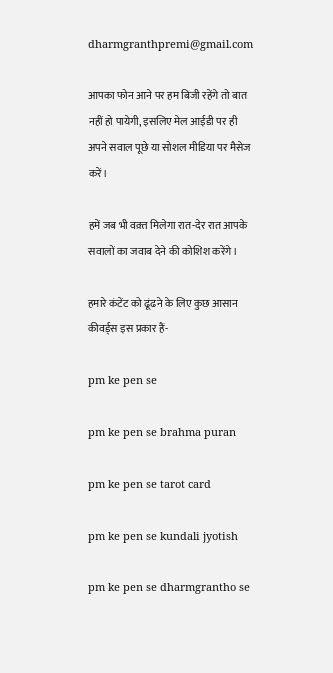dharmgranthpremi@gmail.com

आपका फोन आने पर हम बिजी रहेंगे तो बात नहीं हो पायेगी, इसलिए मेल आईडी पर ही अपने सवाल पूछे या सोशल मीडिया पर मैसेज करें।

हमें जब भी वक़्त मिलेगा रात-देर रात आपके सवालों का जवाब देने की कोशिश करेंगे।

हमारे कंटेंट को ढूंढने के लिए कुछ आसान कीवर्ड्स इस प्रकार हैं-

pm ke pen se

pm ke pen se brahma puran

pm ke pen se tarot card

pm ke pen se kundali jyotish

pm ke pen se dharmgrantho se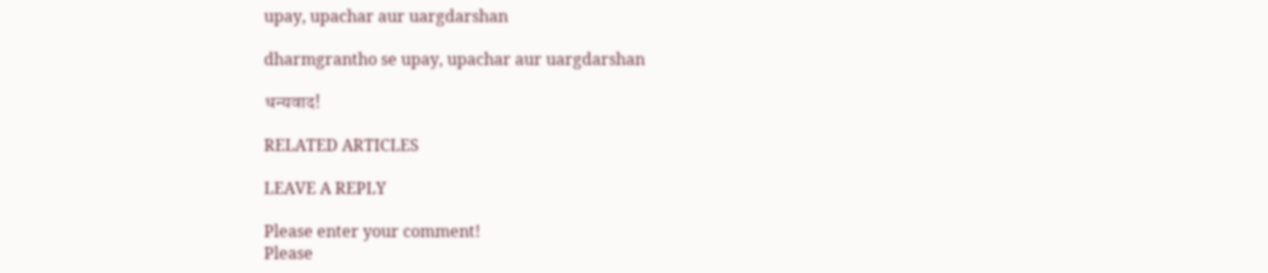upay, upachar aur uargdarshan

dharmgrantho se upay, upachar aur uargdarshan

धन्यवाद!

RELATED ARTICLES

LEAVE A REPLY

Please enter your comment!
Please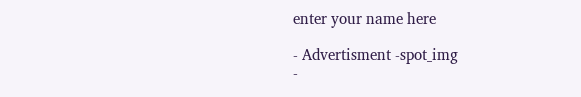enter your name here

- Advertisment -spot_img
-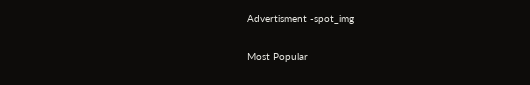Advertisment -spot_img

Most Popular